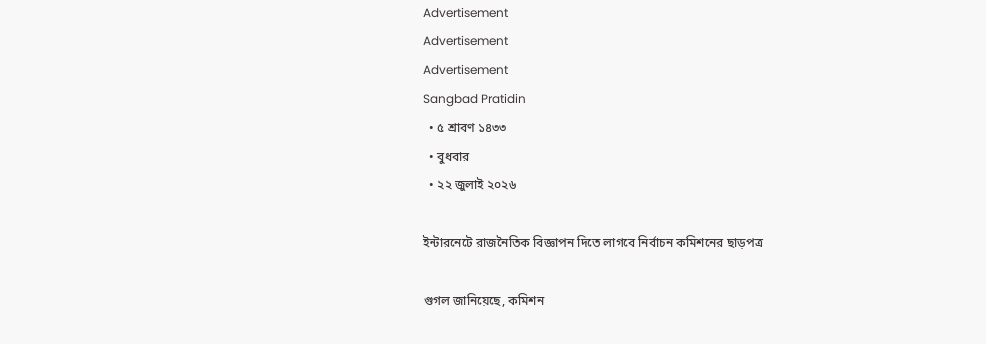Advertisement
Advertisement
Advertisement
Sangbad Pratidin
  • ৫ শ্রাবণ ১৪৩৩
  • বুধবার
  • ২২ জুলাই ২০২৬

ইন্টারনেটে রাজনৈতিক বিজ্ঞাপন দিতে লাগবে নির্বাচন কমিশনের ছাড়পত্র

গুগল জানিয়েছে, কমিশন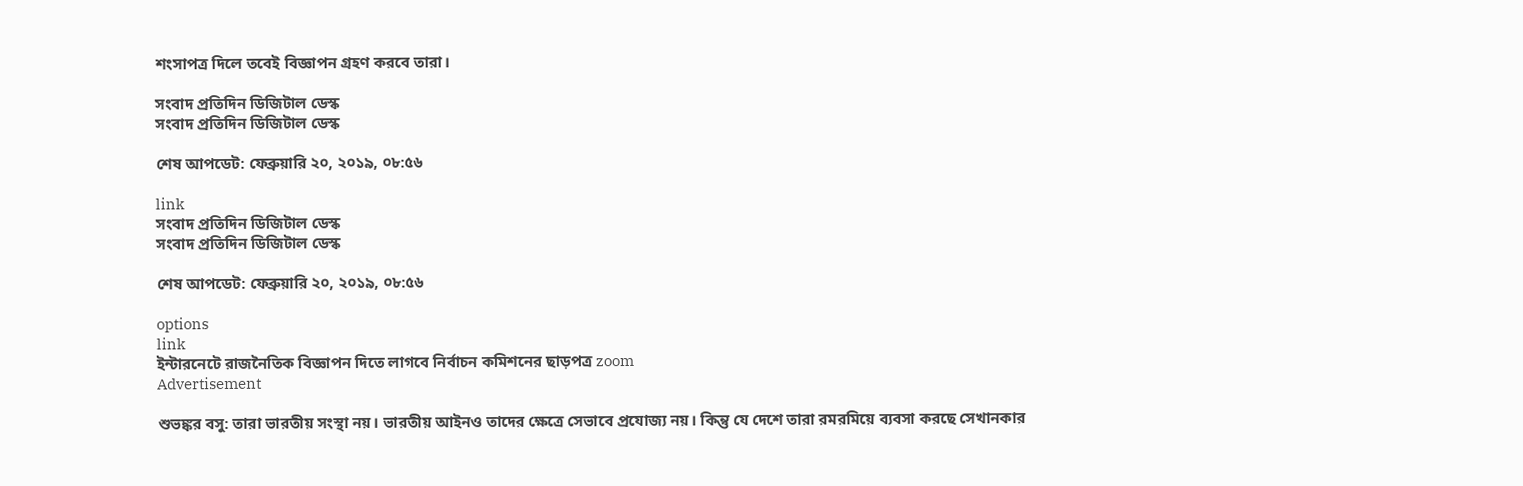শংসাপত্র দিলে তবেই বিজ্ঞাপন গ্রহণ করবে তারা।

সংবাদ প্রতিদিন ডিজিটাল ডেস্ক
সংবাদ প্রতিদিন ডিজিটাল ডেস্ক

শেষ আপডেট: ফেব্রুয়ারি ২০, ২০১৯, ০৮:৫৬

link
সংবাদ প্রতিদিন ডিজিটাল ডেস্ক
সংবাদ প্রতিদিন ডিজিটাল ডেস্ক

শেষ আপডেট: ফেব্রুয়ারি ২০, ২০১৯, ০৮:৫৬

options
link
ইন্টারনেটে রাজনৈতিক বিজ্ঞাপন দিতে লাগবে নির্বাচন কমিশনের ছাড়পত্র zoom
Advertisement

শুভঙ্কর বসু: তারা ভারতীয় সংস্থা নয়। ভারতীয় আইনও তাদের ক্ষেত্রে সেভাবে প্রযোজ্য নয়। কিন্তু যে দেশে তারা রমরমিয়ে ব্যবসা করছে সেখানকার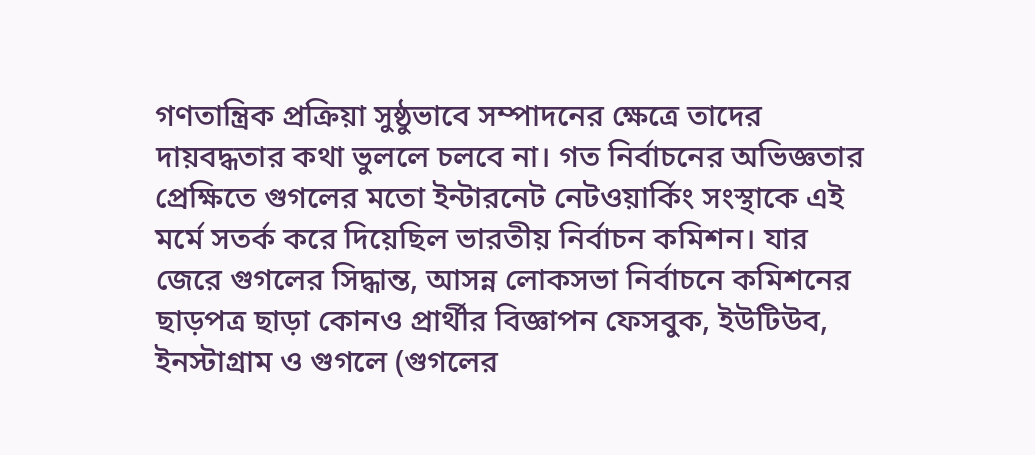গণতান্ত্রিক প্রক্রিয়া সুষ্ঠুভাবে সম্পাদনের ক্ষেত্রে তাদের দায়বদ্ধতার কথা ভুললে চলবে না। গত নির্বাচনের অভিজ্ঞতার প্রেক্ষিতে গুগলের মতো ইন্টারনেট নেটওয়ার্কিং সংস্থাকে এই মর্মে সতর্ক করে দিয়েছিল ভারতীয় নির্বাচন কমিশন। যার জেরে গুগলের সিদ্ধান্ত, আসন্ন লোকসভা নির্বাচনে কমিশনের ছাড়পত্র ছাড়া কোনও প্রার্থীর বিজ্ঞাপন ফেসবুক, ইউটিউব, ইনস্টাগ্রাম ও গুগলে (গুগলের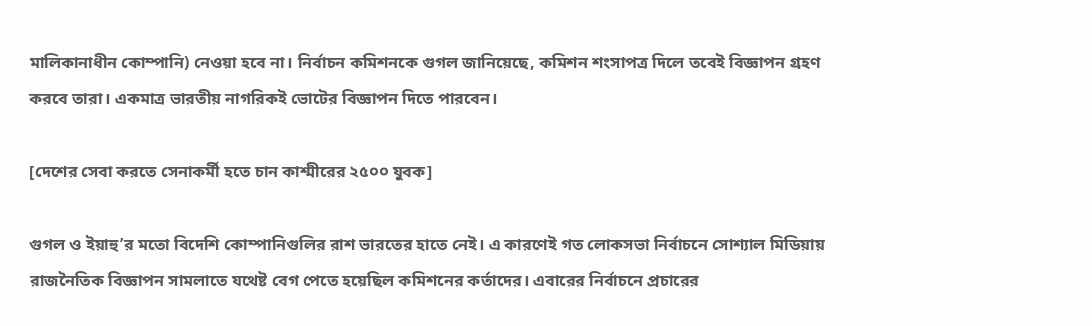মালিকানাধীন কোম্পানি) নেওয়া হবে না। নির্বাচন কমিশনকে গুগল জানিয়েছে, কমিশন শংসাপত্র দিলে তবেই বিজ্ঞাপন গ্রহণ করবে তারা। একমাত্র ভারতীয় নাগরিকই ভোটের বিজ্ঞাপন দিতে পারবেন।

[দেশের সেবা করতে সেনাকর্মী হতে চান কাশ্মীরের ২৫০০ যুবক]

গুগল ও ইয়াহু’র মতো বিদেশি কোম্পানিগুলির রাশ ভারতের হাতে নেই। এ কারণেই গত লোকসভা নির্বাচনে সোশ্যাল মিডিয়ায় রাজনৈতিক বিজ্ঞাপন সামলাতে যথেষ্ট বেগ পেতে হয়েছিল কমিশনের কর্তাদের। এবারের নির্বাচনে প্রচারের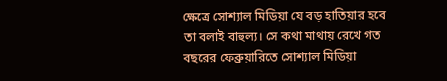ক্ষেত্রে সোশ্যাল মিডিয়া যে বড় হাতিয়ার হবে তা বলাই বাহুল্য। সে কথা মাথায় রেখে গত বছরের ফেব্রুয়ারিতে সোশ্যাল মিডিয়া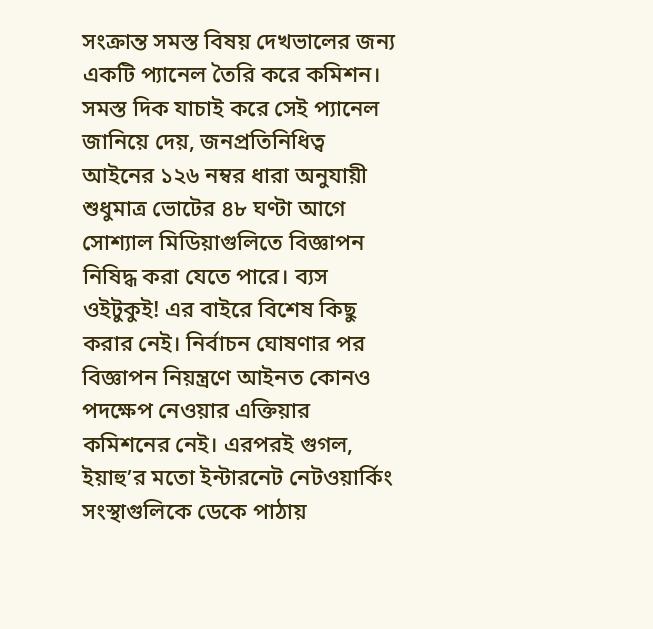সংক্রান্ত সমস্ত বিষয় দেখভালের জন্য একটি প্যানেল তৈরি করে কমিশন। সমস্ত দিক যাচাই করে সেই প্যানেল জানিয়ে দেয়, জনপ্রতিনিধিত্ব আইনের ১২৬ নম্বর ধারা অনুযায়ী শুধুমাত্র ভোটের ৪৮ ঘণ্টা আগে সোশ্যাল মিডিয়াগুলিতে বিজ্ঞাপন নিষিদ্ধ করা যেতে পারে। ব্যস ওইটুকুই! এর বাইরে বিশেষ কিছু করার নেই। নির্বাচন ঘোষণার পর বিজ্ঞাপন নিয়ন্ত্রণে আইনত কোনও পদক্ষেপ নেওয়ার এক্তিয়ার কমিশনের নেই। এরপরই গুগল, ইয়াহু’র মতো ইন্টারনেট নেটওয়ার্কিং সংস্থাগুলিকে ডেকে পাঠায়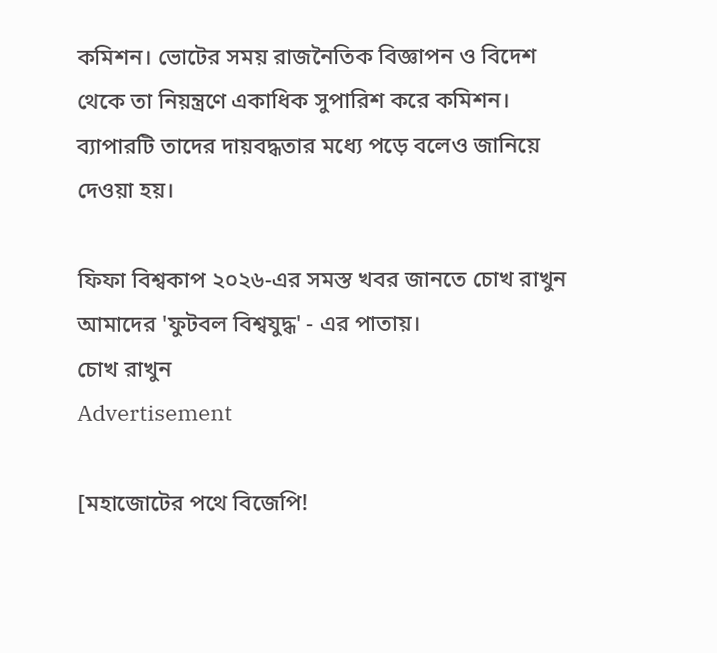কমিশন। ভোটের সময় রাজনৈতিক বিজ্ঞাপন ও বিদেশ থেকে তা নিয়ন্ত্রণে একাধিক সুপারিশ করে কমিশন। ব্যাপারটি তাদের দায়বদ্ধতার মধ্যে পড়ে বলেও জানিয়ে দেওয়া হয়।

ফিফা বিশ্বকাপ ২০২৬-এর সমস্ত খবর জানতে চোখ রাখুন আমাদের 'ফুটবল বিশ্বযুদ্ধ' - এর পাতায়।
চোখ রাখুন
Advertisement

[মহাজোটের পথে বিজেপি!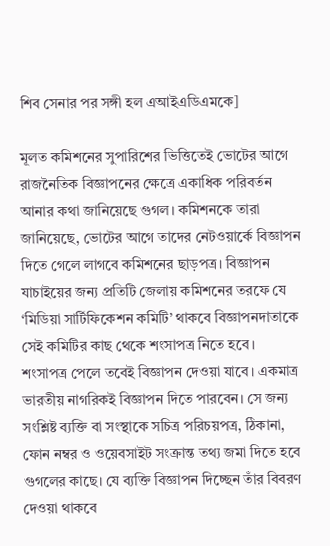শিব সেনার পর সঙ্গী হল এআইএডিএমকে]

মূলত কমিশনের সুপারিশের ভিত্তিতেই ভোটের আগে রাজনৈতিক বিজ্ঞাপনের ক্ষেত্রে একাধিক পরিবর্তন আনার কথা জানিয়েছে গুগল। কমিশনকে তারা জানিয়েছে, ভোটের আগে তাদের নেটওয়ার্কে বিজ্ঞাপন দিতে গেলে লাগবে কমিশনের ছাড়পত্র। বিজ্ঞাপন যাচাইয়ের জন্য প্রতিটি জেলায় কমিশনের তরফে যে ‘মিডিয়া সার্টিফিকেশন কমিটি’ থাকবে বিজ্ঞাপনদাতাকে সেই কমিটির কাছ থেকে শংসাপত্র নিতে হবে। শংসাপত্র পেলে তবেই বিজ্ঞাপন দেওয়া যাবে। একমাত্র ভারতীয় নাগরিকই বিজ্ঞাপন দিতে পারবেন। সে জন্য সংশ্লিষ্ট ব্যক্তি বা সংস্থাকে সচিত্র পরিচয়পত্র, ঠিকানা, ফোন নম্বর ও ওয়েবসাইট সংক্রান্ত তথ্য জমা দিতে হবে গুগলের কাছে। যে ব্যক্তি বিজ্ঞাপন দিচ্ছেন তাঁর বিবরণ দেওয়া থাকবে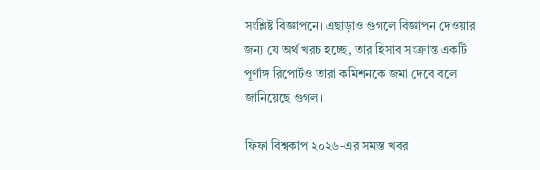সংশ্লিষ্ট বিজ্ঞাপনে। এছাড়াও গুগলে বিজ্ঞাপন দেওয়ার জন্য যে অর্থ খরচ হচ্ছে, তার হিসাব সংক্রান্ত একটি পূর্ণাঙ্গ রিপোর্টও তারা কমিশনকে জমা দেবে বলে জানিয়েছে গুগল।

ফিফা বিশ্বকাপ ২০২৬-এর সমস্ত খবর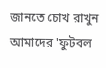জানতে চোখ রাখুন আমাদের 'ফুটবল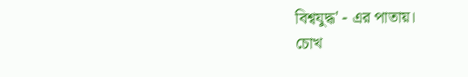বিশ্বযুদ্ধ' - এর পাতায়।
চোখ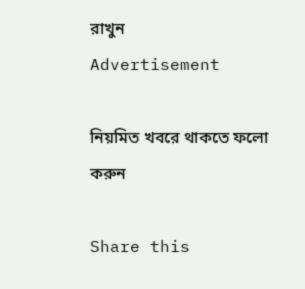রাখুন
Advertisement

নিয়মিত খবরে থাকতে ফলো করুন

Share this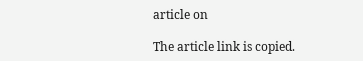article on

The article link is copied.